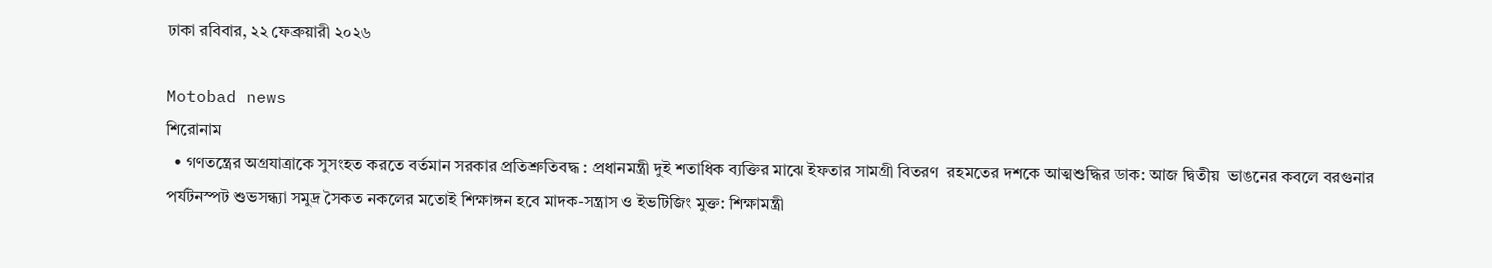ঢাকা রবিবার, ২২ ফেব্রুয়ারী ২০২৬

Motobad news
শিরোনাম
  • গণতন্ত্রের অগ্রযাত্রাকে সুসংহত করতে বর্তমান সরকার প্রতিশ্রুতিবদ্ধ : প্রধানমন্ত্রী দুই শতাধিক ব্যক্তির মাঝে ইফতার সামগ্রী বিতরণ  রহমতের দশকে আত্মশুদ্ধির ডাক: আজ দ্বিতীয়  ভাঙনের কবলে বরগুনার পর্যটনস্পট শুভসন্ধ্যা সমুদ্র সৈকত নকলের মতোই শিক্ষাঙ্গন হবে মাদক-সন্ত্রাস ও ইভটিজিং মুক্ত: শিক্ষামন্ত্রী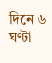দিনে ৬ ঘণ্টা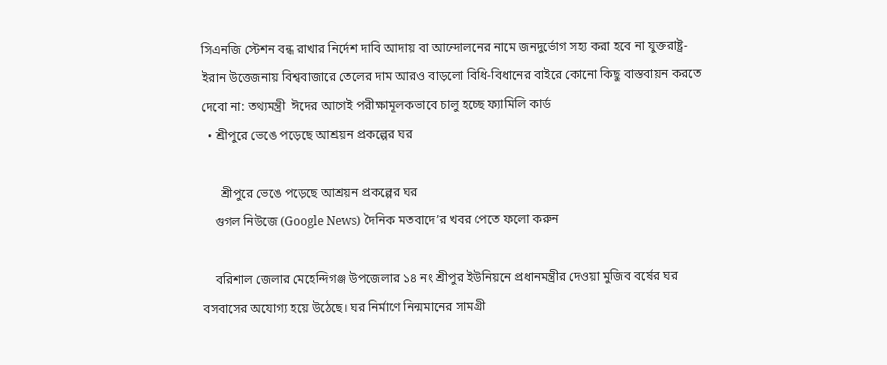সিএনজি স্টেশন বন্ধ রাখার নির্দেশ দাবি আদায় বা আন্দোলনের নামে জনদুর্ভোগ সহ্য করা হবে না যুক্তরাষ্ট্র-ইরান উত্তেজনায় বিশ্ববাজারে তেলের দাম আরও বাড়লো বিধি-বিধানের বাইরে কোনো কিছু বাস্তবায়ন করতে দেবো না: তথ্যমন্ত্রী  ঈদের আগেই পরীক্ষামূলকভাবে চালু হচ্ছে ফ্যামিলি কার্ড
  • শ্রীপুরে ভেঙে পড়েছে আশ্রয়ন প্রকল্পের ঘর

      শ্রীপুরে ভেঙে পড়েছে আশ্রয়ন প্রকল্পের ঘর
    গুগল নিউজে (Google News) দৈনিক মতবাদে’র খবর পেতে ফলো করুন

    বরিশাল জেলার মেহেন্দিগঞ্জ উপজেলার ১৪ নং শ্রীপুর ইউনিয়নে প্রধানমন্ত্রীর দেওয়া মুজিব বর্ষের ঘর বসবাসের অযোগ্য হয়ে উঠেছে। ঘর নির্মাণে নিন্মমানের সামগ্রী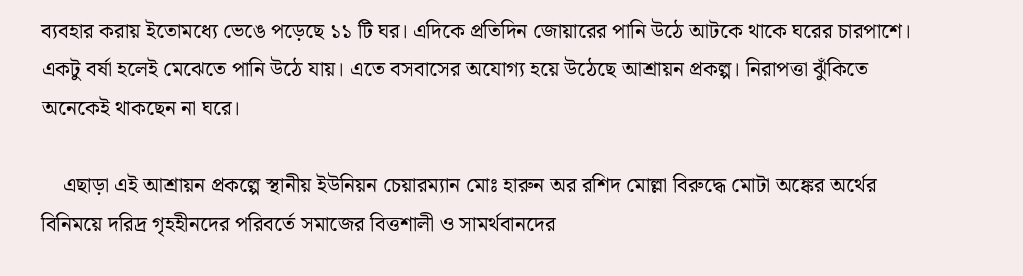ব্যবহার করায় ইতোমধ্যে ভেঙে পড়েছে ১১ টি ঘর। এদিকে প্রতিদিন জোয়ারের পানি উঠে আটকে থাকে ঘরের চারপাশে। একটু বর্ষা হলেই মেঝেতে পানি উঠে যায়। এতে বসবাসের অযোগ্য হয়ে উঠেছে আশ্রায়ন প্রকল্প। নিরাপত্তা ঝুঁকিতে অনেকেই থাকছেন না ঘরে।

    এছাড়া এই আশ্রায়ন প্রকল্পে স্থানীয় ইউনিয়ন চেয়ারম্যান মোঃ হারুন অর রশিদ মোল্লা বিরুদ্ধে মোটা অঙ্কের অর্থের বিনিময়ে দরিদ্র গৃহহীনদের পরিবর্তে সমাজের বিত্তশালী ও সামর্থবানদের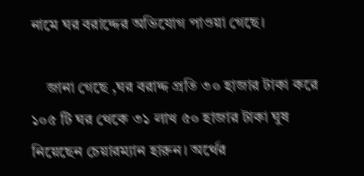নামে ঘর বরাদ্দের অভিযোগ পাওয়া গেছে।

    জানা গেছে ,ঘর বরাদ্দ প্রতি ৩০ হাজার টাকা করে ১০৫ টি ঘর থেকে ৩১ লাখ ৫০ হাজার টাকা ঘুষ নিয়েছেন চেয়ারম্যান হারুন। অর্থের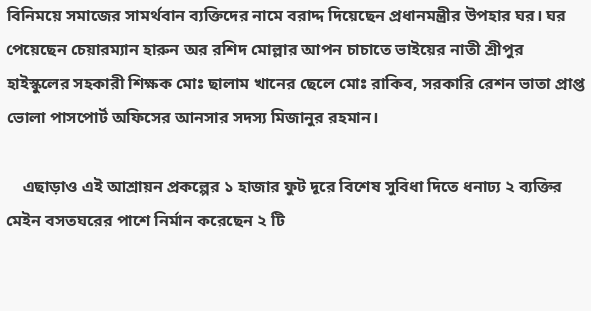বিনিময়ে সমাজের সামর্থবান ব্যক্তিদের নামে বরাদ্দ দিয়েছেন প্রধানমন্ত্রীর উপহার ঘর। ঘর পেয়েছেন চেয়ারম্যান হারুন অর রশিদ মোল্লার আপন চাচাতে ভাইয়ের নাতী শ্রীপুর হাইস্কুলের সহকারী শিক্ষক মোঃ ছালাম খানের ছেলে মোঃ রাকিব, সরকারি রেশন ভাতা প্রাপ্ত ভোলা পাসপোর্ট অফিসের আনসার সদস্য মিজানুর রহমান।

    এছাড়াও এই আশ্রায়ন প্রকল্পের ১ হাজার ফুট দূরে বিশেষ সুবিধা দিতে ধনাঢ্য ২ ব্যক্তির মেইন বসতঘরের পাশে নির্মান করেছেন ২ টি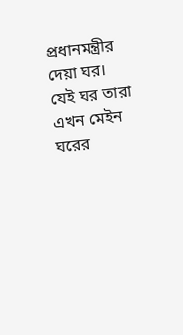প্রধানমন্ত্রীর দেয়া ঘর। যেই ঘর তারা এখন মেইন ঘরের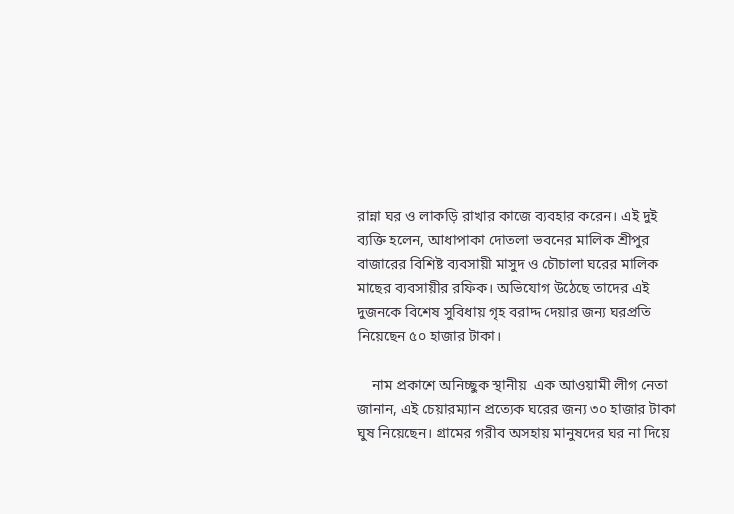রান্না ঘর ও লাকড়ি রাখার কাজে ব্যবহার করেন। এই দুই ব্যক্তি হলেন, আধাপাকা দোতলা ভবনের মালিক শ্রীপুর বাজারের বিশিষ্ট ব্যবসায়ী মাসুদ ও চৌচালা ঘরের মালিক মাছের ব্যবসায়ীর রফিক। অভিযোগ উঠেছে তাদের এই দুজনকে বিশেষ সুবিধায় গৃহ বরাদ্দ দেয়ার জন্য ঘরপ্রতি নিয়েছেন ৫০ হাজার টাকা।

    নাম প্রকাশে অনিচ্ছুক স্থানীয়  এক আওয়ামী লীগ নেতা জানান, এই চেয়ারম্যান প্রত্যেক ঘরের জন্য ৩০ হাজার টাকা ঘুষ নিয়েছেন। গ্রামের গরীব অসহায় মানুষদের ঘর না দিয়ে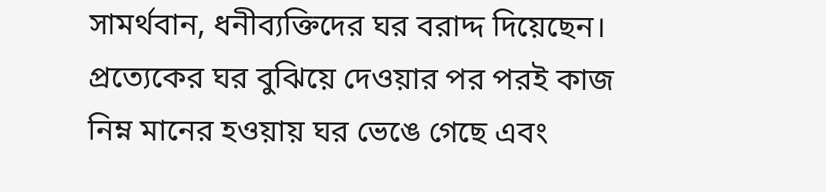সামর্থবান, ধনীব্যক্তিদের ঘর বরাদ্দ দিয়েছেন। প্রত্যেকের ঘর বুঝিয়ে দেওয়ার পর পরই কাজ নিম্ন মানের হওয়ায় ঘর ভেঙে গেছে এবং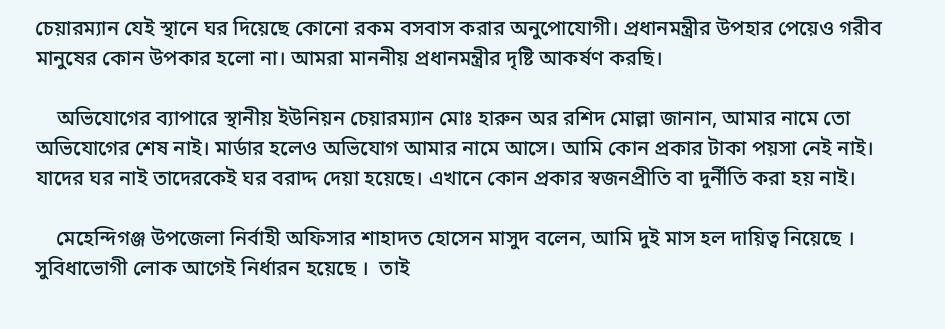চেয়ারম্যান যেই স্থানে ঘর দিয়েছে কোনো রকম বসবাস করার অনুপোযোগী। প্রধানমন্ত্রীর উপহার পেয়েও গরীব মানুষের কোন উপকার হলো না। আমরা মাননীয় প্রধানমন্ত্রীর দৃষ্টি আকর্ষণ করছি।

    অভিযোগের ব্যাপারে স্থানীয় ইউনিয়ন চেয়ারম্যান মোঃ হারুন অর রশিদ মোল্লা জানান, আমার নামে তো অভিযোগের শেষ নাই। মার্ডার হলেও অভিযোগ আমার নামে আসে। আমি কোন প্রকার টাকা পয়সা নেই নাই। যাদের ঘর নাই তাদেরকেই ঘর বরাদ্দ দেয়া হয়েছে। এখানে কোন প্রকার স্বজনপ্রীতি বা দুর্নীতি করা হয় নাই।

    মেহেন্দিগঞ্জ উপজেলা নির্বাহী অফিসার শাহাদত হোসেন মাসুদ বলেন, আমি দুই মাস হল দায়িত্ব নিয়েছে । সুবিধাভোগী লোক আগেই নির্ধারন হয়েছে ।  তাই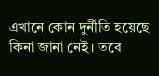এখানে কোন দুর্নীতি হয়েছে কিনা জানা নেই। তবে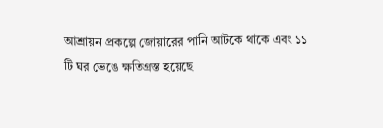আশ্রায়ন প্রকল্পে জোয়ারের পানি আটকে থাকে এবং ১১ টি ঘর ভেঙে ক্ষতিগ্রস্ত হয়েছে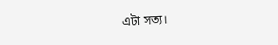এটা সত্য।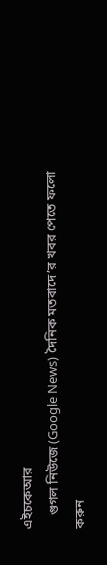এইচকেআর
    গুগল নিউজে (Google News) দৈনিক মতবাদে’র খবর পেতে ফলো করুন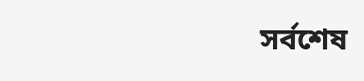সর্বশেষ